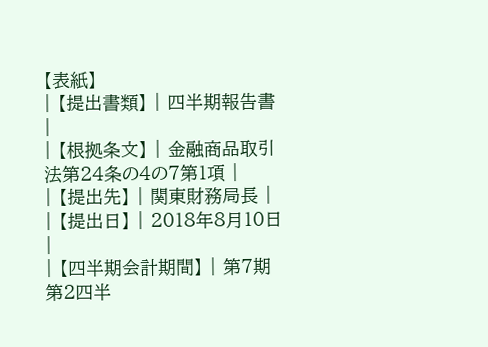【表紙】
| 【提出書類】 | 四半期報告書 |
| 【根拠条文】 | 金融商品取引法第24条の4の7第1項 |
| 【提出先】 | 関東財務局長 |
| 【提出日】 | 2018年8月10日 |
| 【四半期会計期間】 | 第7期第2四半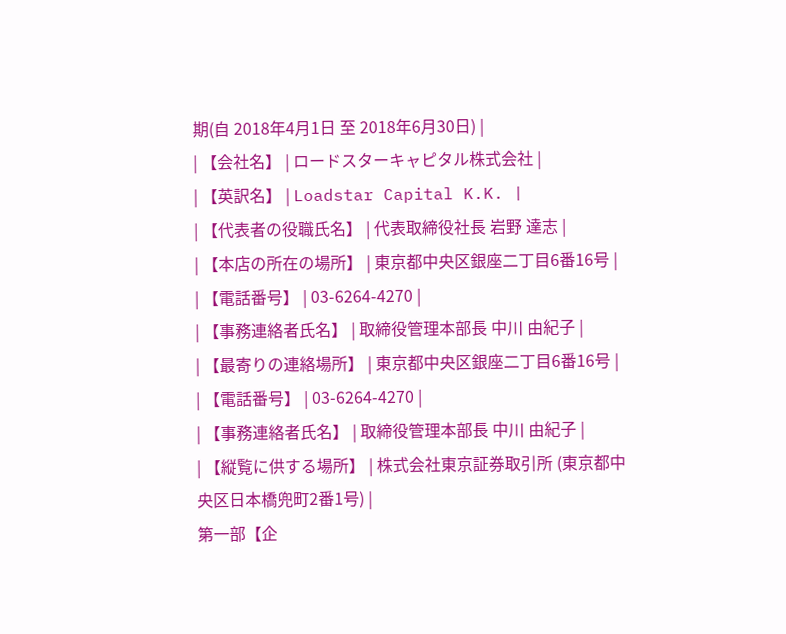期(自 2018年4月1日 至 2018年6月30日) |
| 【会社名】 | ロードスターキャピタル株式会社 |
| 【英訳名】 | Loadstar Capital K.K. |
| 【代表者の役職氏名】 | 代表取締役社長 岩野 達志 |
| 【本店の所在の場所】 | 東京都中央区銀座二丁目6番16号 |
| 【電話番号】 | 03-6264-4270 |
| 【事務連絡者氏名】 | 取締役管理本部長 中川 由紀子 |
| 【最寄りの連絡場所】 | 東京都中央区銀座二丁目6番16号 |
| 【電話番号】 | 03-6264-4270 |
| 【事務連絡者氏名】 | 取締役管理本部長 中川 由紀子 |
| 【縦覧に供する場所】 | 株式会社東京証券取引所 (東京都中央区日本橋兜町2番1号) |
第一部【企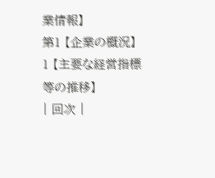業情報】
第1 【企業の概況】
1 【主要な経営指標等の推移】
| 回次 |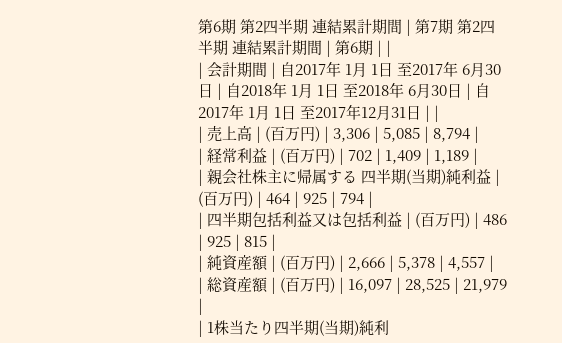第6期 第2四半期 連結累計期間 | 第7期 第2四半期 連結累計期間 | 第6期 | |
| 会計期間 | 自2017年 1月 1日 至2017年 6月30日 | 自2018年 1月 1日 至2018年 6月30日 | 自2017年 1月 1日 至2017年12月31日 | |
| 売上高 | (百万円) | 3,306 | 5,085 | 8,794 |
| 経常利益 | (百万円) | 702 | 1,409 | 1,189 |
| 親会社株主に帰属する 四半期(当期)純利益 | (百万円) | 464 | 925 | 794 |
| 四半期包括利益又は包括利益 | (百万円) | 486 | 925 | 815 |
| 純資産額 | (百万円) | 2,666 | 5,378 | 4,557 |
| 総資産額 | (百万円) | 16,097 | 28,525 | 21,979 |
| 1株当たり四半期(当期)純利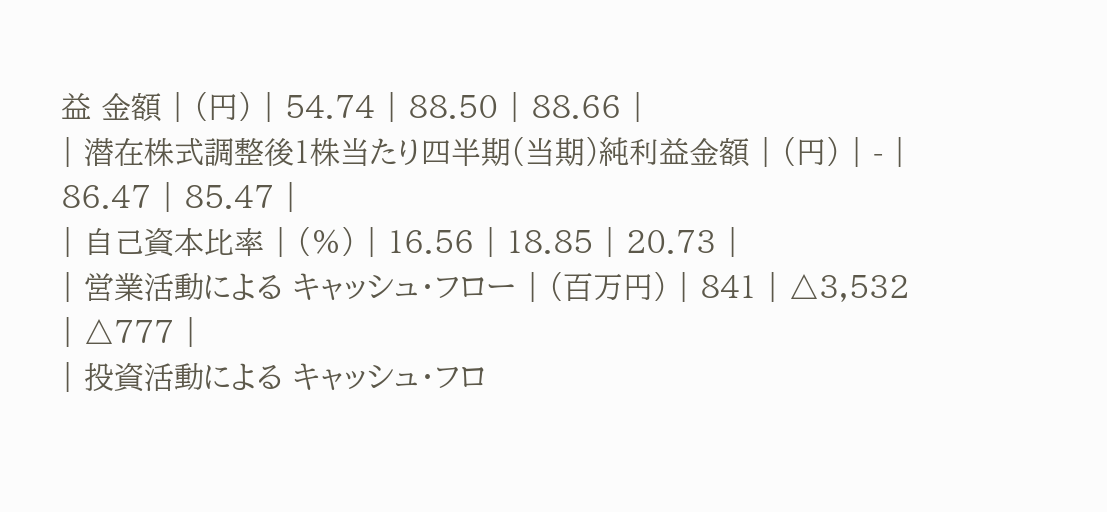益 金額 | (円) | 54.74 | 88.50 | 88.66 |
| 潜在株式調整後1株当たり四半期(当期)純利益金額 | (円) | - | 86.47 | 85.47 |
| 自己資本比率 | (%) | 16.56 | 18.85 | 20.73 |
| 営業活動による キャッシュ・フロー | (百万円) | 841 | △3,532 | △777 |
| 投資活動による キャッシュ・フロ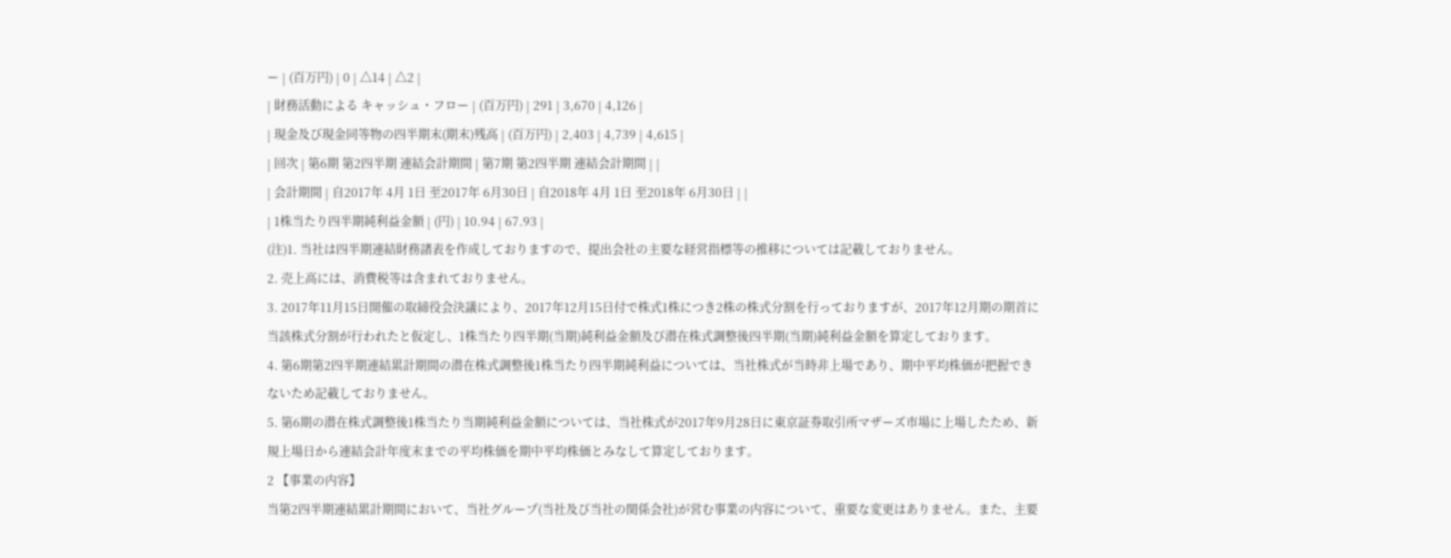ー | (百万円) | 0 | △14 | △2 |
| 財務活動による キャッシュ・フロー | (百万円) | 291 | 3,670 | 4,126 |
| 現金及び現金同等物の四半期末(期末)残高 | (百万円) | 2,403 | 4,739 | 4,615 |
| 回次 | 第6期 第2四半期 連結会計期間 | 第7期 第2四半期 連結会計期間 | |
| 会計期間 | 自2017年 4月 1日 至2017年 6月30日 | 自2018年 4月 1日 至2018年 6月30日 | |
| 1株当たり四半期純利益金額 | (円) | 10.94 | 67.93 |
(注)1. 当社は四半期連結財務諸表を作成しておりますので、提出会社の主要な経営指標等の推移については記載しておりません。
2. 売上高には、消費税等は含まれておりません。
3. 2017年11月15日開催の取締役会決議により、2017年12月15日付で株式1株につき2株の株式分割を行っておりますが、2017年12月期の期首に当該株式分割が行われたと仮定し、1株当たり四半期(当期)純利益金額及び潜在株式調整後四半期(当期)純利益金額を算定しております。
4. 第6期第2四半期連結累計期間の潜在株式調整後1株当たり四半期純利益については、当社株式が当時非上場であり、期中平均株価が把握できないため記載しておりません。
5. 第6期の潜在株式調整後1株当たり当期純利益金額については、当社株式が2017年9月28日に東京証券取引所マザーズ市場に上場したため、新規上場日から連結会計年度末までの平均株価を期中平均株価とみなして算定しております。
2 【事業の内容】
当第2四半期連結累計期間において、当社グループ(当社及び当社の関係会社)が営む事業の内容について、重要な変更はありません。また、主要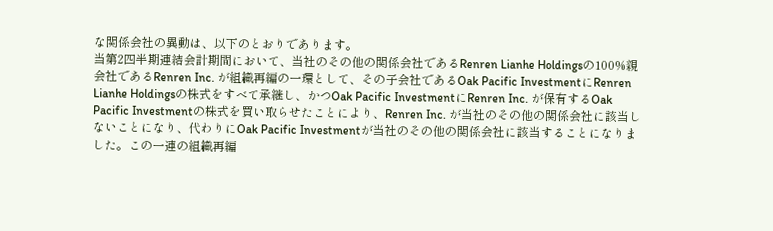な関係会社の異動は、以下のとおりであります。
当第2四半期連結会計期間において、当社のその他の関係会社であるRenren Lianhe Holdingsの100%親会社であるRenren Inc. が組織再編の一環として、その子会社であるOak Pacific InvestmentにRenren Lianhe Holdingsの株式をすべて承継し、かつOak Pacific InvestmentにRenren Inc. が保有するOak Pacific Investmentの株式を買い取らせたことにより、Renren Inc. が当社のその他の関係会社に該当しないことになり、代わりにOak Pacific Investmentが当社のその他の関係会社に該当することになりました。この一連の組織再編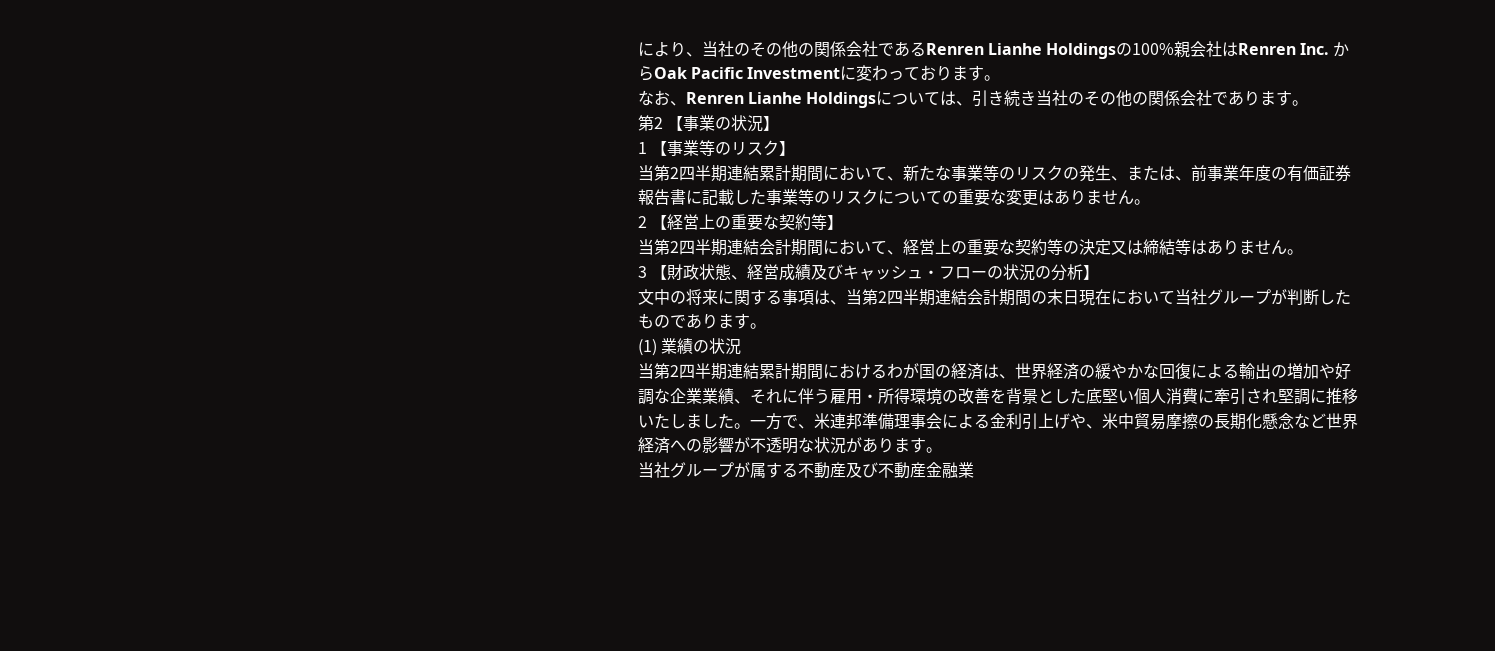により、当社のその他の関係会社であるRenren Lianhe Holdingsの100%親会社はRenren Inc. からOak Pacific Investmentに変わっております。
なお、Renren Lianhe Holdingsについては、引き続き当社のその他の関係会社であります。
第2 【事業の状況】
1 【事業等のリスク】
当第2四半期連結累計期間において、新たな事業等のリスクの発生、または、前事業年度の有価証券報告書に記載した事業等のリスクについての重要な変更はありません。
2 【経営上の重要な契約等】
当第2四半期連結会計期間において、経営上の重要な契約等の決定又は締結等はありません。
3 【財政状態、経営成績及びキャッシュ・フローの状況の分析】
文中の将来に関する事項は、当第2四半期連結会計期間の末日現在において当社グループが判断したものであります。
(1) 業績の状況
当第2四半期連結累計期間におけるわが国の経済は、世界経済の緩やかな回復による輸出の増加や好調な企業業績、それに伴う雇用・所得環境の改善を背景とした底堅い個人消費に牽引され堅調に推移いたしました。一方で、米連邦準備理事会による金利引上げや、米中貿易摩擦の長期化懸念など世界経済への影響が不透明な状況があります。
当社グループが属する不動産及び不動産金融業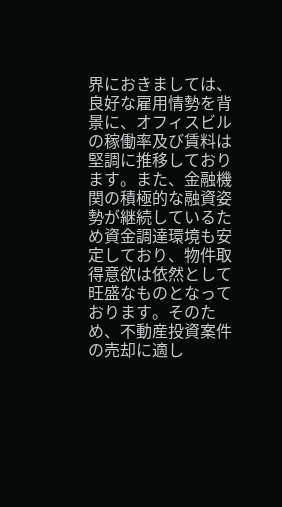界におきましては、良好な雇用情勢を背景に、オフィスビルの稼働率及び賃料は堅調に推移しております。また、金融機関の積極的な融資姿勢が継続しているため資金調達環境も安定しており、物件取得意欲は依然として旺盛なものとなっております。そのため、不動産投資案件の売却に適し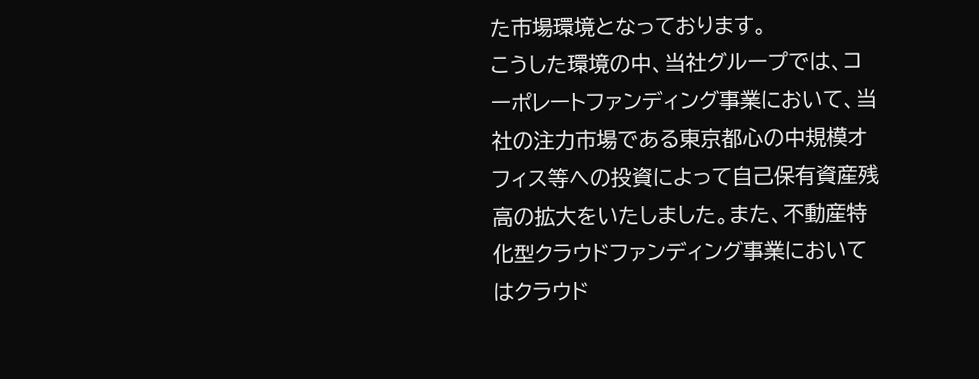た市場環境となっております。
こうした環境の中、当社グループでは、コーポレートファンディング事業において、当社の注力市場である東京都心の中規模オフィス等への投資によって自己保有資産残高の拡大をいたしました。また、不動産特化型クラウドファンディング事業においてはクラウド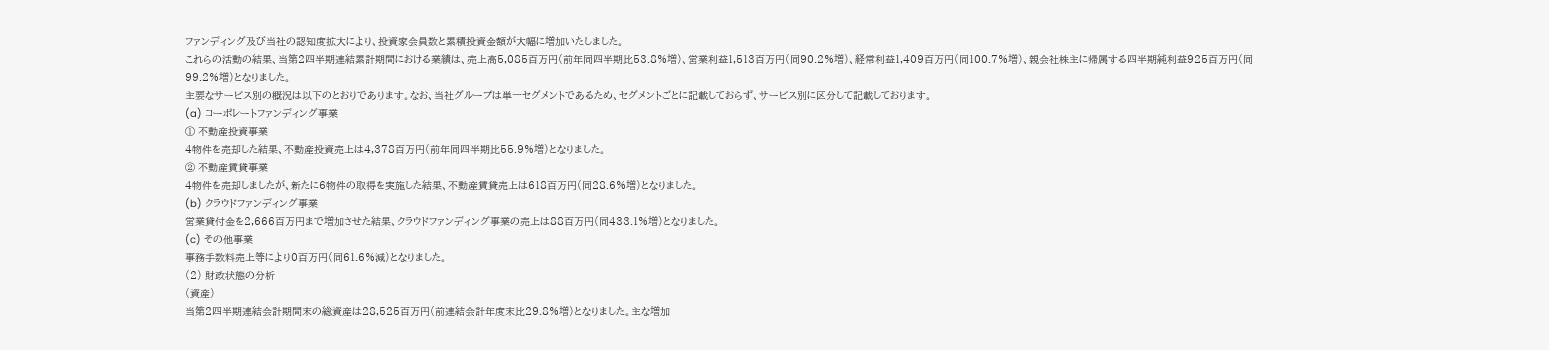ファンディング及び当社の認知度拡大により、投資家会員数と累積投資金額が大幅に増加いたしました。
これらの活動の結果、当第2四半期連結累計期間における業績は、売上高5,085百万円(前年同四半期比53.8%増)、営業利益1,513百万円(同90.2%増)、経常利益1,409百万円(同100.7%増)、親会社株主に帰属する四半期純利益925百万円(同99.2%増)となりました。
主要なサービス別の概況は以下のとおりであります。なお、当社グループは単一セグメントであるため、セグメントごとに記載しておらず、サービス別に区分して記載しております。
(a) コーポレートファンディング事業
① 不動産投資事業
4物件を売却した結果、不動産投資売上は4,378百万円(前年同四半期比55.9%増)となりました。
② 不動産賃貸事業
4物件を売却しましたが、新たに6物件の取得を実施した結果、不動産賃貸売上は618百万円(同28.6%増)となりました。
(b) クラウドファンディング事業
営業貸付金を2,666百万円まで増加させた結果、クラウドファンディング事業の売上は88百万円(同433.1%増)となりました。
(c) その他事業
事務手数料売上等により0百万円(同61.6%減)となりました。
(2) 財政状態の分析
(資産)
当第2四半期連結会計期間末の総資産は28,525百万円(前連結会計年度末比29.8%増)となりました。主な増加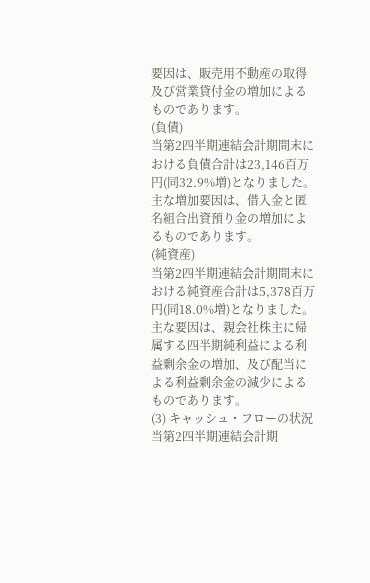要因は、販売用不動産の取得及び営業貸付金の増加によるものであります。
(負債)
当第2四半期連結会計期間末における負債合計は23,146百万円(同32.9%増)となりました。主な増加要因は、借入金と匿名組合出資預り金の増加によるものであります。
(純資産)
当第2四半期連結会計期間末における純資産合計は5,378百万円(同18.0%増)となりました。主な要因は、親会社株主に帰属する四半期純利益による利益剰余金の増加、及び配当による利益剰余金の減少によるものであります。
(3) キャッシュ・フローの状況
当第2四半期連結会計期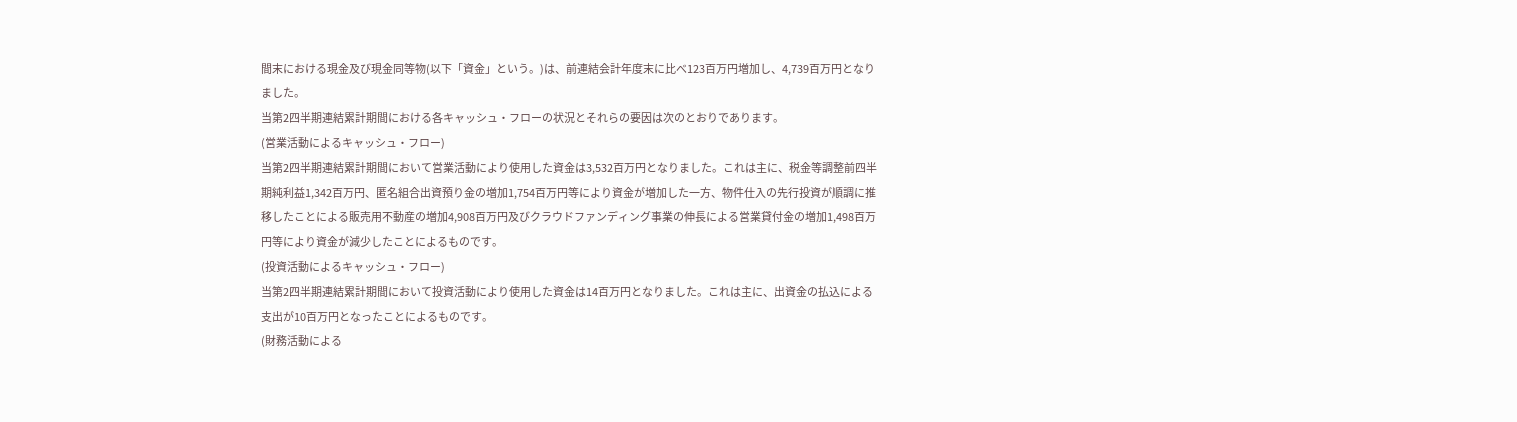間末における現金及び現金同等物(以下「資金」という。)は、前連結会計年度末に比べ123百万円増加し、4,739百万円となりました。
当第2四半期連結累計期間における各キャッシュ・フローの状況とそれらの要因は次のとおりであります。
(営業活動によるキャッシュ・フロー)
当第2四半期連結累計期間において営業活動により使用した資金は3,532百万円となりました。これは主に、税金等調整前四半期純利益1,342百万円、匿名組合出資預り金の増加1,754百万円等により資金が増加した一方、物件仕入の先行投資が順調に推移したことによる販売用不動産の増加4,908百万円及びクラウドファンディング事業の伸長による営業貸付金の増加1,498百万円等により資金が減少したことによるものです。
(投資活動によるキャッシュ・フロー)
当第2四半期連結累計期間において投資活動により使用した資金は14百万円となりました。これは主に、出資金の払込による支出が10百万円となったことによるものです。
(財務活動による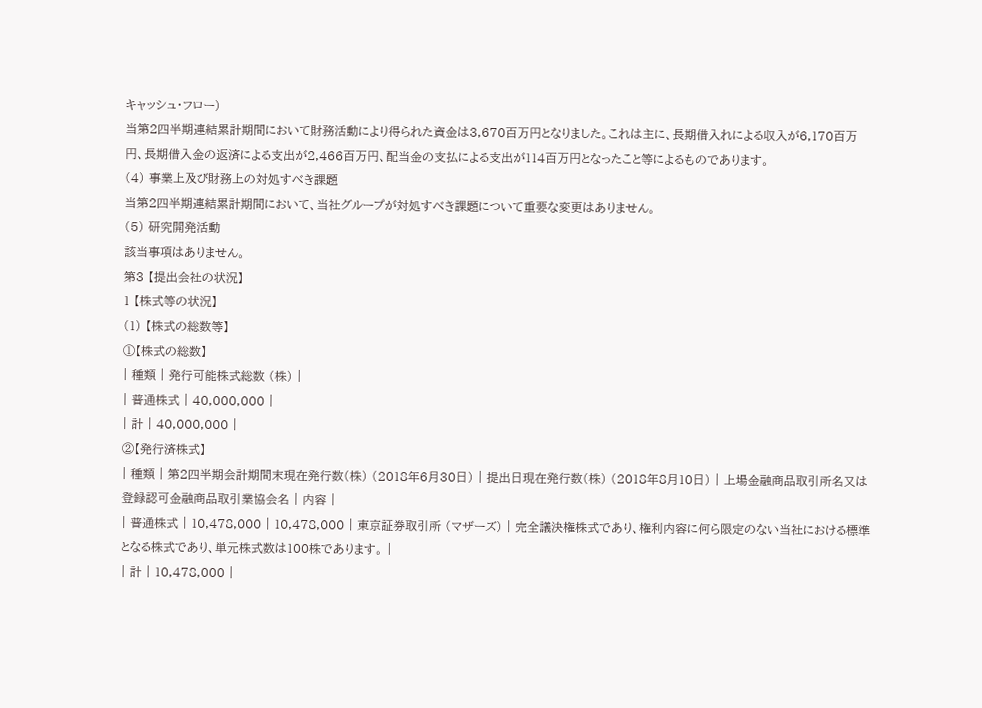キャッシュ・フロー)
当第2四半期連結累計期間において財務活動により得られた資金は3,670百万円となりました。これは主に、長期借入れによる収入が6,170百万円、長期借入金の返済による支出が2,466百万円、配当金の支払による支出が114百万円となったこと等によるものであります。
(4) 事業上及び財務上の対処すべき課題
当第2四半期連結累計期間において、当社グループが対処すべき課題について重要な変更はありません。
(5) 研究開発活動
該当事項はありません。
第3 【提出会社の状況】
1 【株式等の状況】
(1) 【株式の総数等】
①【株式の総数】
| 種類 | 発行可能株式総数 (株) |
| 普通株式 | 40,000,000 |
| 計 | 40,000,000 |
②【発行済株式】
| 種類 | 第2四半期会計期間末現在発行数(株) (2018年6月30日) | 提出日現在発行数(株) (2018年8月10日) | 上場金融商品取引所名又は登録認可金融商品取引業協会名 | 内容 |
| 普通株式 | 10,478,000 | 10,478,000 | 東京証券取引所 (マザーズ) | 完全議決権株式であり、権利内容に何ら限定のない当社における標準となる株式であり、単元株式数は100株であります。 |
| 計 | 10,478,000 |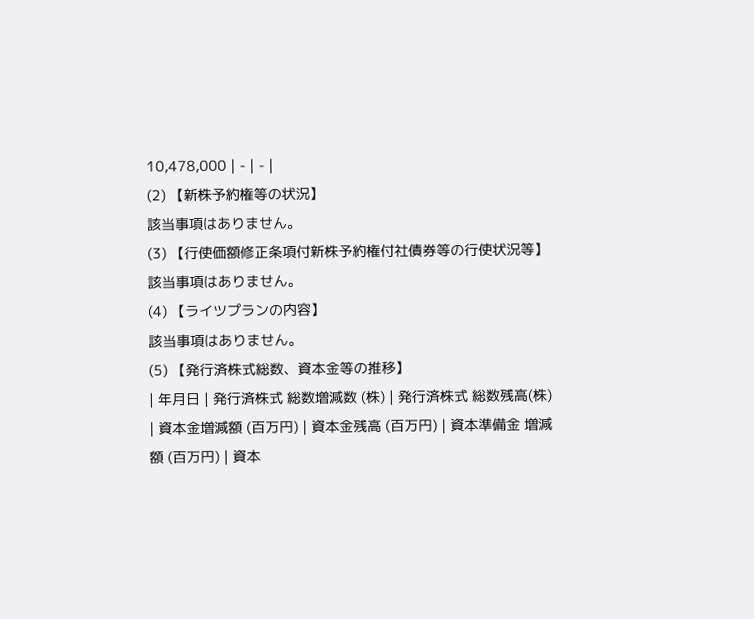10,478,000 | - | - |
(2) 【新株予約権等の状況】
該当事項はありません。
(3) 【行使価額修正条項付新株予約権付社債券等の行使状況等】
該当事項はありません。
(4) 【ライツプランの内容】
該当事項はありません。
(5) 【発行済株式総数、資本金等の推移】
| 年月日 | 発行済株式 総数増減数 (株) | 発行済株式 総数残高(株) | 資本金増減額 (百万円) | 資本金残高 (百万円) | 資本準備金 増減額 (百万円) | 資本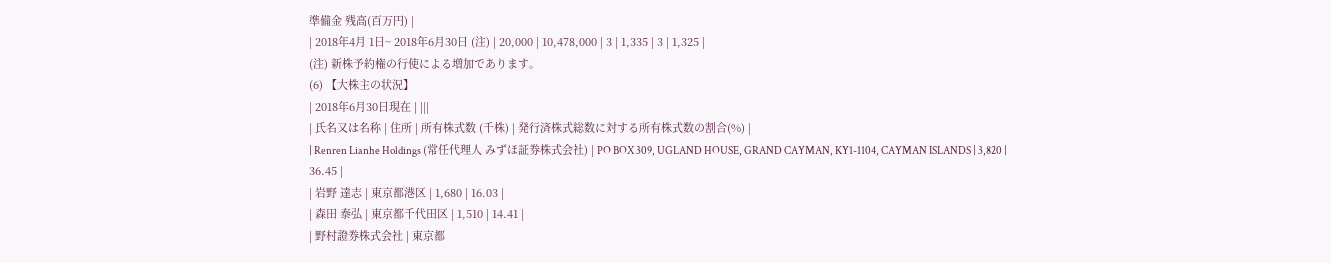準備金 残高(百万円) |
| 2018年4月 1日~ 2018年6月30日 (注) | 20,000 | 10,478,000 | 3 | 1,335 | 3 | 1,325 |
(注) 新株予約権の行使による増加であります。
(6) 【大株主の状況】
| 2018年6月30日現在 | |||
| 氏名又は名称 | 住所 | 所有株式数 (千株) | 発行済株式総数に対する所有株式数の割合(%) |
| Renren Lianhe Holdings (常任代理人 みずほ証券株式会社) | PO BOX 309, UGLAND HOUSE, GRAND CAYMAN, KY1-1104, CAYMAN ISLANDS | 3,820 | 36.45 |
| 岩野 達志 | 東京都港区 | 1,680 | 16.03 |
| 森田 泰弘 | 東京都千代田区 | 1,510 | 14.41 |
| 野村證券株式会社 | 東京都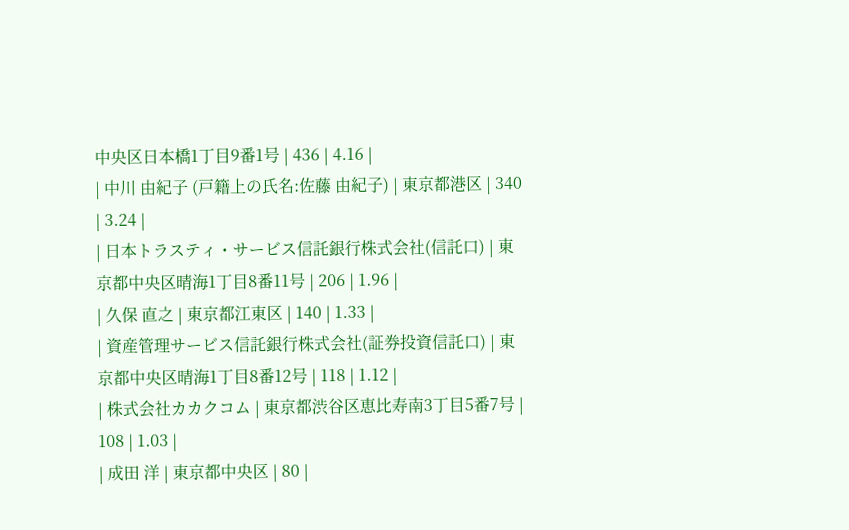中央区日本橋1丁目9番1号 | 436 | 4.16 |
| 中川 由紀子 (戸籍上の氏名:佐藤 由紀子) | 東京都港区 | 340 | 3.24 |
| 日本トラスティ・サービス信託銀行株式会社(信託口) | 東京都中央区晴海1丁目8番11号 | 206 | 1.96 |
| 久保 直之 | 東京都江東区 | 140 | 1.33 |
| 資産管理サービス信託銀行株式会社(証券投資信託口) | 東京都中央区晴海1丁目8番12号 | 118 | 1.12 |
| 株式会社カカクコム | 東京都渋谷区恵比寿南3丁目5番7号 | 108 | 1.03 |
| 成田 洋 | 東京都中央区 | 80 |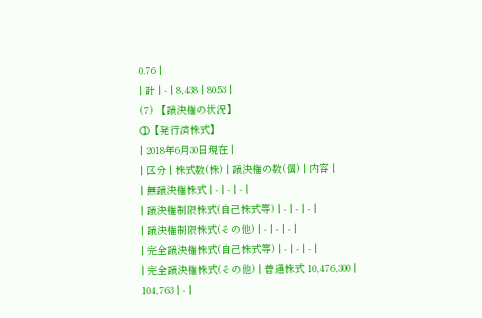0.76 |
| 計 | - | 8,438 | 80.53 |
(7) 【議決権の状況】
①【発行済株式】
| 2018年6月30日現在 |
| 区分 | 株式数(株) | 議決権の数(個) | 内容 |
| 無議決権株式 | - | - | - |
| 議決権制限株式(自己株式等) | - | - | - |
| 議決権制限株式(その他) | - | - | - |
| 完全議決権株式(自己株式等) | - | - | - |
| 完全議決権株式(その他) | 普通株式 10,476,300 | 104,763 | - |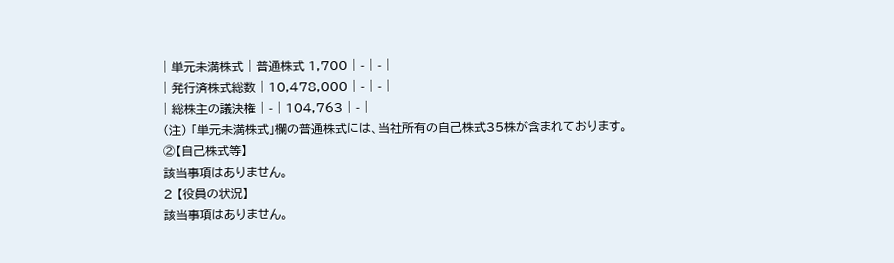| 単元未満株式 | 普通株式 1,700 | - | - |
| 発行済株式総数 | 10,478,000 | - | - |
| 総株主の議決権 | - | 104,763 | - |
(注) 「単元未満株式」欄の普通株式には、当社所有の自己株式35株が含まれております。
②【自己株式等】
該当事項はありません。
2 【役員の状況】
該当事項はありません。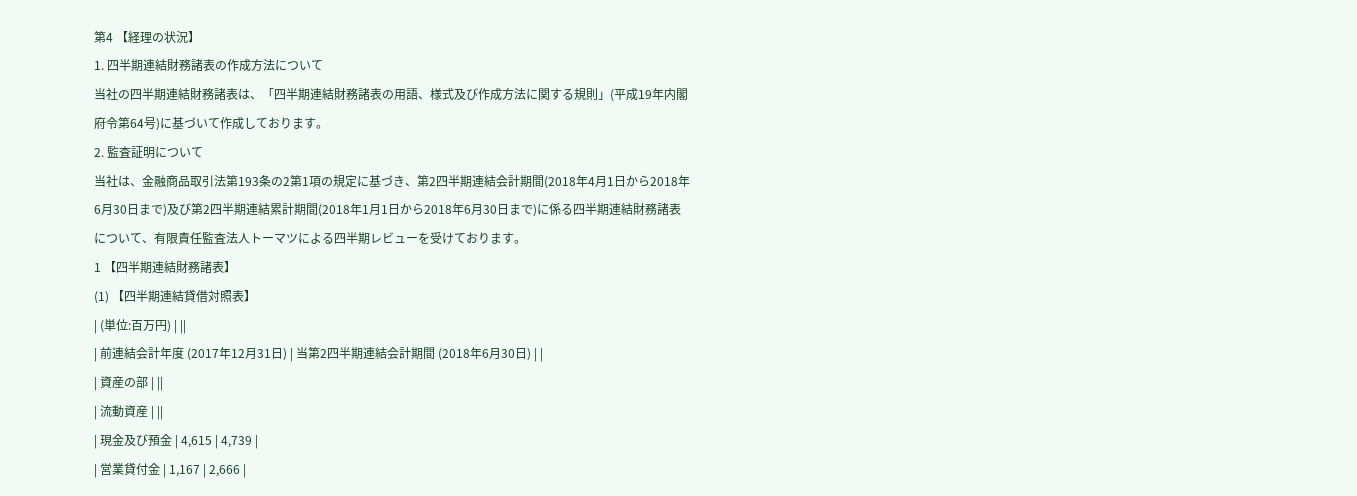第4 【経理の状況】
1. 四半期連結財務諸表の作成方法について
当社の四半期連結財務諸表は、「四半期連結財務諸表の用語、様式及び作成方法に関する規則」(平成19年内閣府令第64号)に基づいて作成しております。
2. 監査証明について
当社は、金融商品取引法第193条の2第1項の規定に基づき、第2四半期連結会計期間(2018年4月1日から2018年6月30日まで)及び第2四半期連結累計期間(2018年1月1日から2018年6月30日まで)に係る四半期連結財務諸表について、有限責任監査法人トーマツによる四半期レビューを受けております。
1 【四半期連結財務諸表】
(1) 【四半期連結貸借対照表】
| (単位:百万円) | ||
| 前連結会計年度 (2017年12月31日) | 当第2四半期連結会計期間 (2018年6月30日) | |
| 資産の部 | ||
| 流動資産 | ||
| 現金及び預金 | 4,615 | 4,739 |
| 営業貸付金 | 1,167 | 2,666 |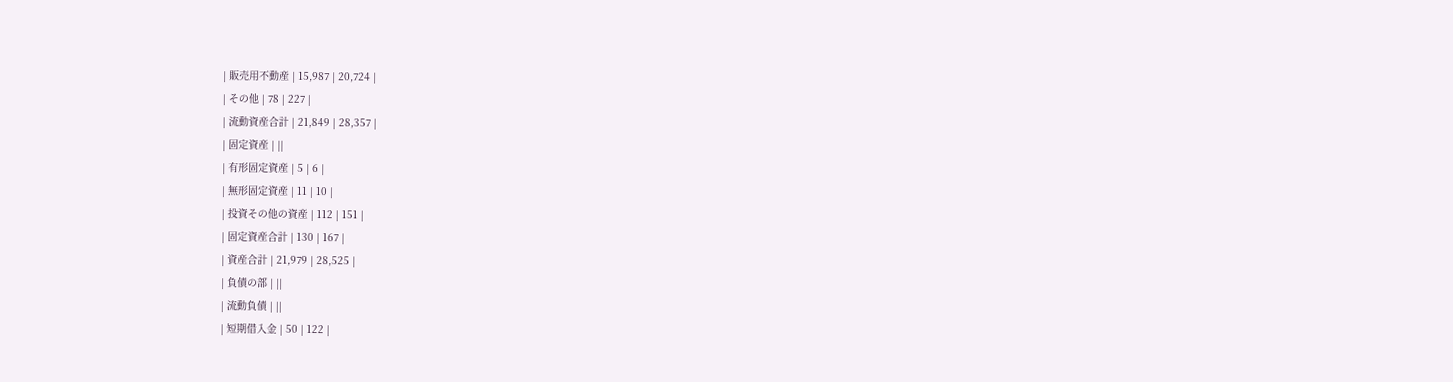| 販売用不動産 | 15,987 | 20,724 |
| その他 | 78 | 227 |
| 流動資産合計 | 21,849 | 28,357 |
| 固定資産 | ||
| 有形固定資産 | 5 | 6 |
| 無形固定資産 | 11 | 10 |
| 投資その他の資産 | 112 | 151 |
| 固定資産合計 | 130 | 167 |
| 資産合計 | 21,979 | 28,525 |
| 負債の部 | ||
| 流動負債 | ||
| 短期借入金 | 50 | 122 |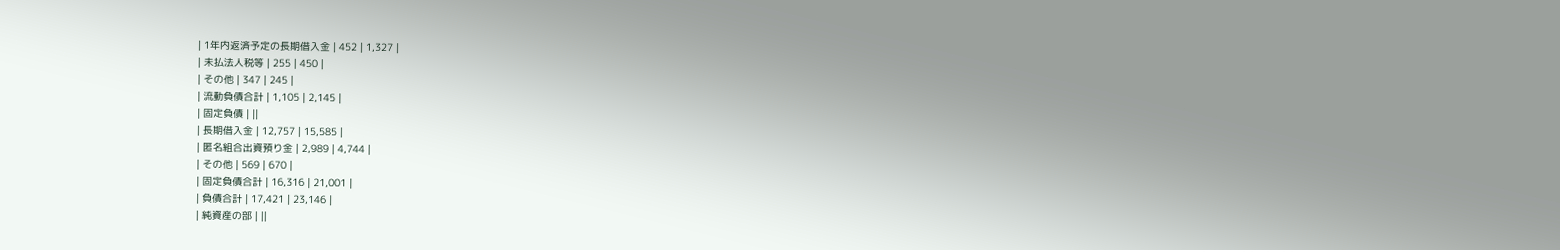| 1年内返済予定の長期借入金 | 452 | 1,327 |
| 未払法人税等 | 255 | 450 |
| その他 | 347 | 245 |
| 流動負債合計 | 1,105 | 2,145 |
| 固定負債 | ||
| 長期借入金 | 12,757 | 15,585 |
| 匿名組合出資預り金 | 2,989 | 4,744 |
| その他 | 569 | 670 |
| 固定負債合計 | 16,316 | 21,001 |
| 負債合計 | 17,421 | 23,146 |
| 純資産の部 | ||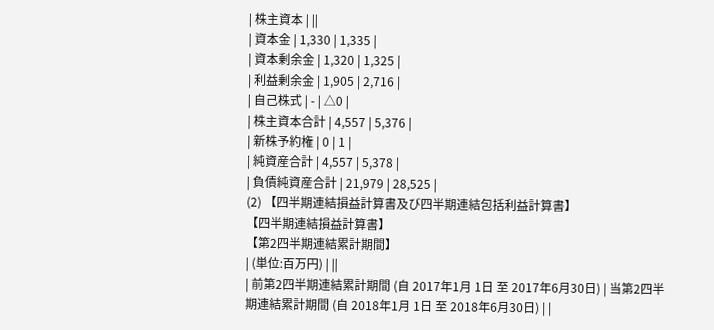| 株主資本 | ||
| 資本金 | 1,330 | 1,335 |
| 資本剰余金 | 1,320 | 1,325 |
| 利益剰余金 | 1,905 | 2,716 |
| 自己株式 | - | △0 |
| 株主資本合計 | 4,557 | 5,376 |
| 新株予約権 | 0 | 1 |
| 純資産合計 | 4,557 | 5,378 |
| 負債純資産合計 | 21,979 | 28,525 |
(2) 【四半期連結損益計算書及び四半期連結包括利益計算書】
【四半期連結損益計算書】
【第2四半期連結累計期間】
| (単位:百万円) | ||
| 前第2四半期連結累計期間 (自 2017年1月 1日 至 2017年6月30日) | 当第2四半期連結累計期間 (自 2018年1月 1日 至 2018年6月30日) | |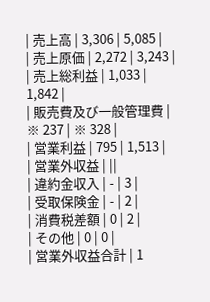| 売上高 | 3,306 | 5,085 |
| 売上原価 | 2,272 | 3,243 |
| 売上総利益 | 1,033 | 1,842 |
| 販売費及び一般管理費 | ※ 237 | ※ 328 |
| 営業利益 | 795 | 1,513 |
| 営業外収益 | ||
| 違約金収入 | - | 3 |
| 受取保険金 | - | 2 |
| 消費税差額 | 0 | 2 |
| その他 | 0 | 0 |
| 営業外収益合計 | 1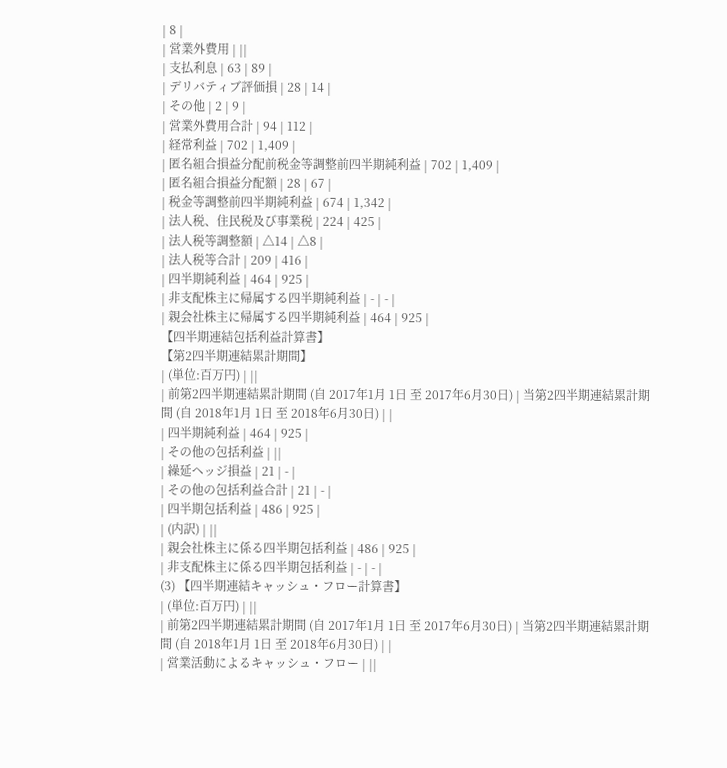| 8 |
| 営業外費用 | ||
| 支払利息 | 63 | 89 |
| デリバティブ評価損 | 28 | 14 |
| その他 | 2 | 9 |
| 営業外費用合計 | 94 | 112 |
| 経常利益 | 702 | 1,409 |
| 匿名組合損益分配前税金等調整前四半期純利益 | 702 | 1,409 |
| 匿名組合損益分配額 | 28 | 67 |
| 税金等調整前四半期純利益 | 674 | 1,342 |
| 法人税、住民税及び事業税 | 224 | 425 |
| 法人税等調整額 | △14 | △8 |
| 法人税等合計 | 209 | 416 |
| 四半期純利益 | 464 | 925 |
| 非支配株主に帰属する四半期純利益 | - | - |
| 親会社株主に帰属する四半期純利益 | 464 | 925 |
【四半期連結包括利益計算書】
【第2四半期連結累計期間】
| (単位:百万円) | ||
| 前第2四半期連結累計期間 (自 2017年1月 1日 至 2017年6月30日) | 当第2四半期連結累計期間 (自 2018年1月 1日 至 2018年6月30日) | |
| 四半期純利益 | 464 | 925 |
| その他の包括利益 | ||
| 繰延ヘッジ損益 | 21 | - |
| その他の包括利益合計 | 21 | - |
| 四半期包括利益 | 486 | 925 |
| (内訳) | ||
| 親会社株主に係る四半期包括利益 | 486 | 925 |
| 非支配株主に係る四半期包括利益 | - | - |
(3) 【四半期連結キャッシュ・フロー計算書】
| (単位:百万円) | ||
| 前第2四半期連結累計期間 (自 2017年1月 1日 至 2017年6月30日) | 当第2四半期連結累計期間 (自 2018年1月 1日 至 2018年6月30日) | |
| 営業活動によるキャッシュ・フロー | ||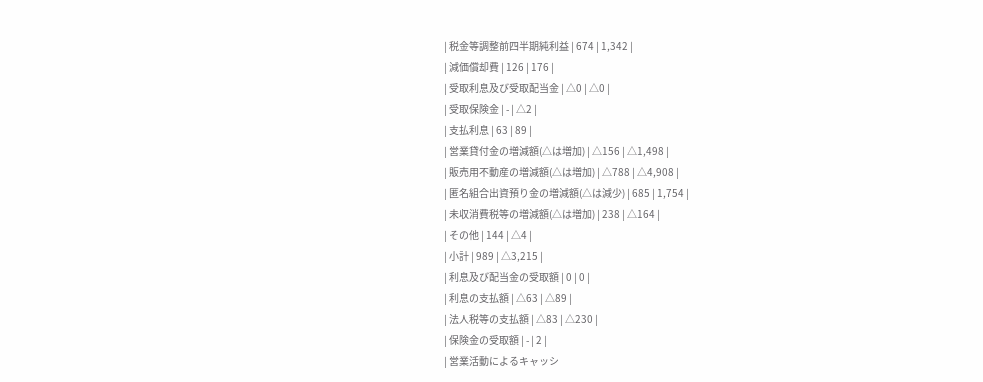| 税金等調整前四半期純利益 | 674 | 1,342 |
| 減価償却費 | 126 | 176 |
| 受取利息及び受取配当金 | △0 | △0 |
| 受取保険金 | - | △2 |
| 支払利息 | 63 | 89 |
| 営業貸付金の増減額(△は増加) | △156 | △1,498 |
| 販売用不動産の増減額(△は増加) | △788 | △4,908 |
| 匿名組合出資預り金の増減額(△は減少) | 685 | 1,754 |
| 未収消費税等の増減額(△は増加) | 238 | △164 |
| その他 | 144 | △4 |
| 小計 | 989 | △3,215 |
| 利息及び配当金の受取額 | 0 | 0 |
| 利息の支払額 | △63 | △89 |
| 法人税等の支払額 | △83 | △230 |
| 保険金の受取額 | - | 2 |
| 営業活動によるキャッシ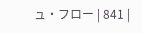ュ・フロー | 841 |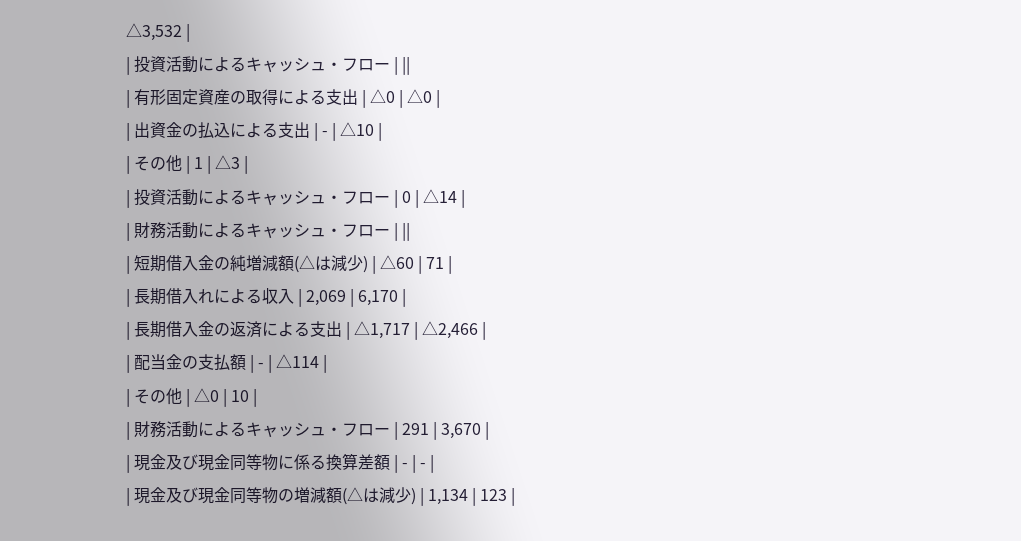△3,532 |
| 投資活動によるキャッシュ・フロー | ||
| 有形固定資産の取得による支出 | △0 | △0 |
| 出資金の払込による支出 | - | △10 |
| その他 | 1 | △3 |
| 投資活動によるキャッシュ・フロー | 0 | △14 |
| 財務活動によるキャッシュ・フロー | ||
| 短期借入金の純増減額(△は減少) | △60 | 71 |
| 長期借入れによる収入 | 2,069 | 6,170 |
| 長期借入金の返済による支出 | △1,717 | △2,466 |
| 配当金の支払額 | - | △114 |
| その他 | △0 | 10 |
| 財務活動によるキャッシュ・フロー | 291 | 3,670 |
| 現金及び現金同等物に係る換算差額 | - | - |
| 現金及び現金同等物の増減額(△は減少) | 1,134 | 123 |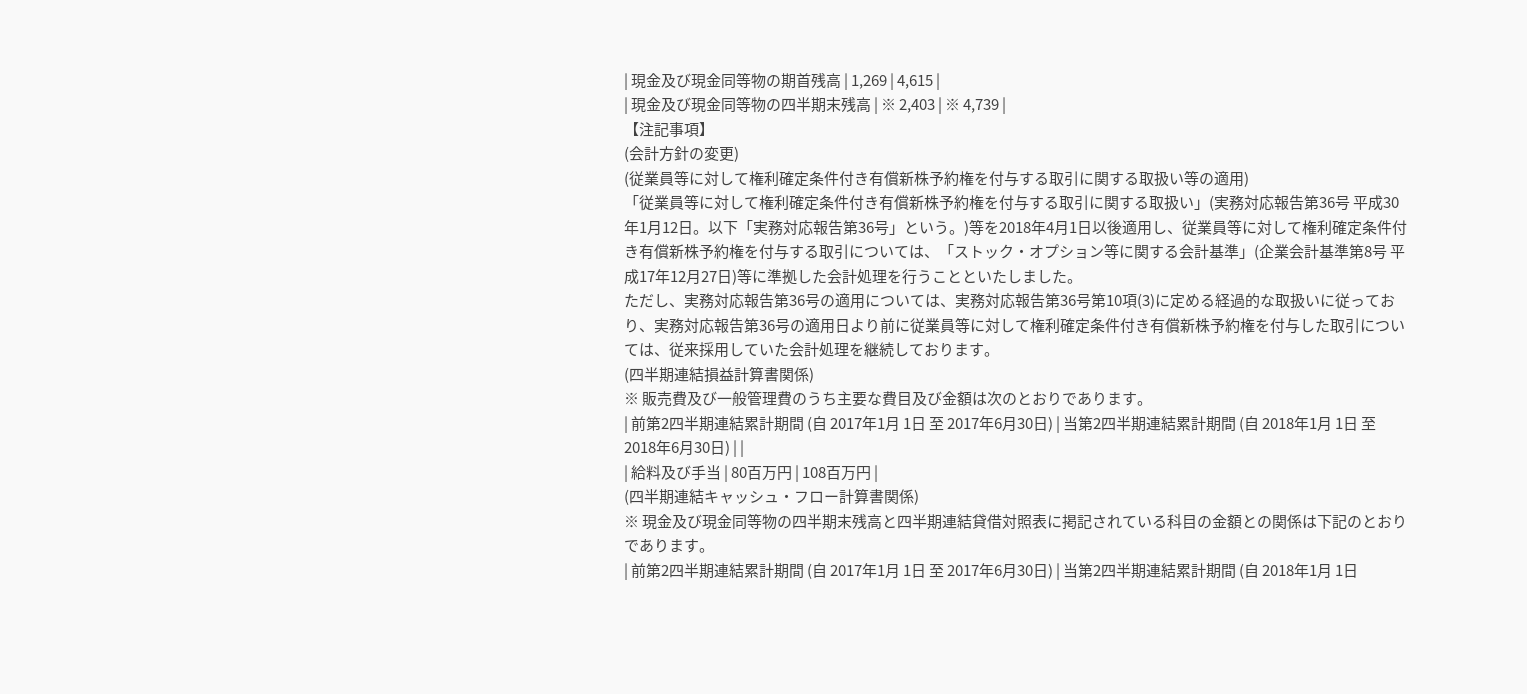| 現金及び現金同等物の期首残高 | 1,269 | 4,615 |
| 現金及び現金同等物の四半期末残高 | ※ 2,403 | ※ 4,739 |
【注記事項】
(会計方針の変更)
(従業員等に対して権利確定条件付き有償新株予約権を付与する取引に関する取扱い等の適用)
「従業員等に対して権利確定条件付き有償新株予約権を付与する取引に関する取扱い」(実務対応報告第36号 平成30年1月12日。以下「実務対応報告第36号」という。)等を2018年4月1日以後適用し、従業員等に対して権利確定条件付き有償新株予約権を付与する取引については、「ストック・オプション等に関する会計基準」(企業会計基準第8号 平成17年12月27日)等に準拠した会計処理を行うことといたしました。
ただし、実務対応報告第36号の適用については、実務対応報告第36号第10項(3)に定める経過的な取扱いに従っており、実務対応報告第36号の適用日より前に従業員等に対して権利確定条件付き有償新株予約権を付与した取引については、従来採用していた会計処理を継続しております。
(四半期連結損益計算書関係)
※ 販売費及び一般管理費のうち主要な費目及び金額は次のとおりであります。
| 前第2四半期連結累計期間 (自 2017年1月 1日 至 2017年6月30日) | 当第2四半期連結累計期間 (自 2018年1月 1日 至 2018年6月30日) | |
| 給料及び手当 | 80百万円 | 108百万円 |
(四半期連結キャッシュ・フロー計算書関係)
※ 現金及び現金同等物の四半期末残高と四半期連結貸借対照表に掲記されている科目の金額との関係は下記のとおりであります。
| 前第2四半期連結累計期間 (自 2017年1月 1日 至 2017年6月30日) | 当第2四半期連結累計期間 (自 2018年1月 1日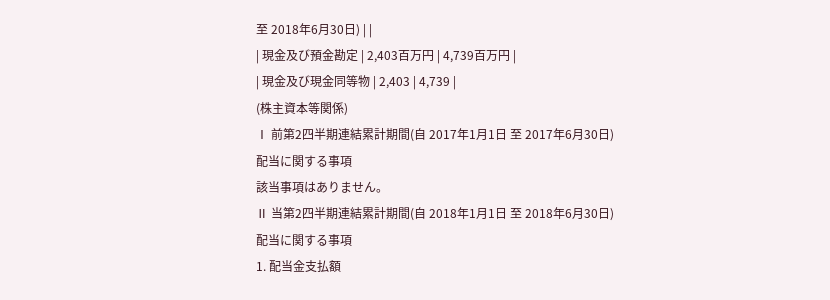至 2018年6月30日) | |
| 現金及び預金勘定 | 2,403百万円 | 4,739百万円 |
| 現金及び現金同等物 | 2,403 | 4,739 |
(株主資本等関係)
Ⅰ 前第2四半期連結累計期間(自 2017年1月1日 至 2017年6月30日)
配当に関する事項
該当事項はありません。
Ⅱ 当第2四半期連結累計期間(自 2018年1月1日 至 2018年6月30日)
配当に関する事項
1. 配当金支払額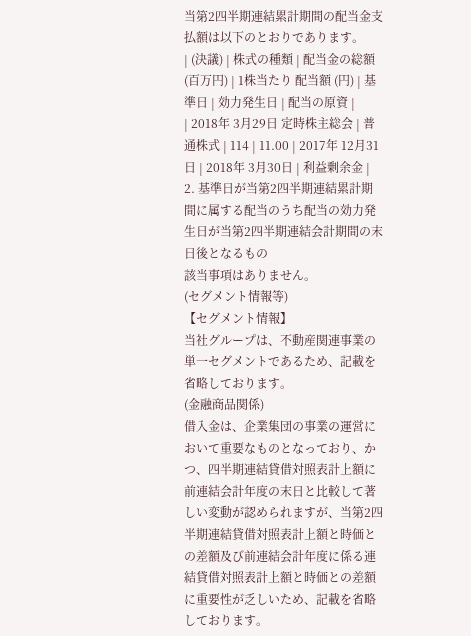当第2四半期連結累計期間の配当金支払額は以下のとおりであります。
| (決議) | 株式の種類 | 配当金の総額 (百万円) | 1株当たり 配当額 (円) | 基準日 | 効力発生日 | 配当の原資 |
| 2018年 3月29日 定時株主総会 | 普通株式 | 114 | 11.00 | 2017年 12月31日 | 2018年 3月30日 | 利益剰余金 |
2. 基準日が当第2四半期連結累計期間に属する配当のうち配当の効力発生日が当第2四半期連結会計期間の末日後となるもの
該当事項はありません。
(セグメント情報等)
【セグメント情報】
当社グループは、不動産関連事業の単一セグメントであるため、記載を省略しております。
(金融商品関係)
借入金は、企業集団の事業の運営において重要なものとなっており、かつ、四半期連結貸借対照表計上額に前連結会計年度の末日と比較して著しい変動が認められますが、当第2四半期連結貸借対照表計上額と時価との差額及び前連結会計年度に係る連結貸借対照表計上額と時価との差額に重要性が乏しいため、記載を省略しております。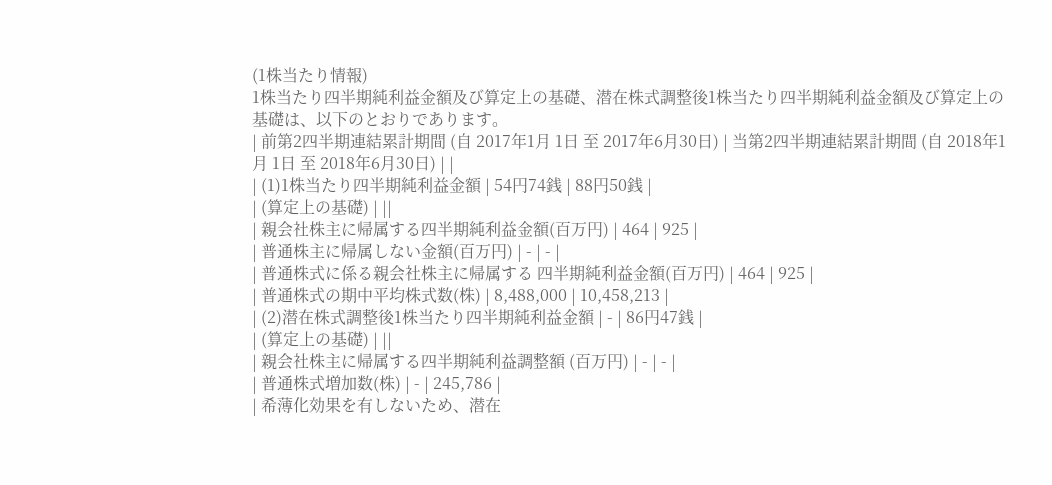(1株当たり情報)
1株当たり四半期純利益金額及び算定上の基礎、潜在株式調整後1株当たり四半期純利益金額及び算定上の基礎は、以下のとおりであります。
| 前第2四半期連結累計期間 (自 2017年1月 1日 至 2017年6月30日) | 当第2四半期連結累計期間 (自 2018年1月 1日 至 2018年6月30日) | |
| (1)1株当たり四半期純利益金額 | 54円74銭 | 88円50銭 |
| (算定上の基礎) | ||
| 親会社株主に帰属する四半期純利益金額(百万円) | 464 | 925 |
| 普通株主に帰属しない金額(百万円) | - | - |
| 普通株式に係る親会社株主に帰属する 四半期純利益金額(百万円) | 464 | 925 |
| 普通株式の期中平均株式数(株) | 8,488,000 | 10,458,213 |
| (2)潜在株式調整後1株当たり四半期純利益金額 | - | 86円47銭 |
| (算定上の基礎) | ||
| 親会社株主に帰属する四半期純利益調整額 (百万円) | - | - |
| 普通株式増加数(株) | - | 245,786 |
| 希薄化効果を有しないため、潜在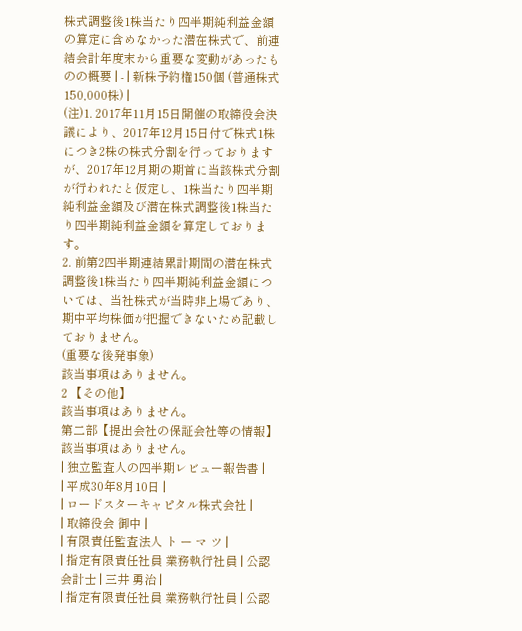株式調整後1株当たり四半期純利益金額の算定に含めなかった潜在株式で、前連結会計年度末から重要な変動があったものの概要 | - | 新株予約権150個 (普通株式150,000株) |
(注)1. 2017年11月15日開催の取締役会決議により、2017年12月15日付で株式1株につき2株の株式分割を行っておりますが、2017年12月期の期首に当該株式分割が行われたと仮定し、1株当たり四半期純利益金額及び潜在株式調整後1株当たり四半期純利益金額を算定しております。
2. 前第2四半期連結累計期間の潜在株式調整後1株当たり四半期純利益金額については、当社株式が当時非上場であり、期中平均株価が把握できないため記載しておりません。
(重要な後発事象)
該当事項はありません。
2 【その他】
該当事項はありません。
第二部【提出会社の保証会社等の情報】
該当事項はありません。
| 独立監査人の四半期レビュー報告書 |
| 平成30年8月10日 |
| ロードスターキャピタル株式会社 |
| 取締役会 御中 |
| 有限責任監査法人 ト ー マ ツ |
| 指定有限責任社員 業務執行社員 | 公認会計士 | 三井 勇治 |
| 指定有限責任社員 業務執行社員 | 公認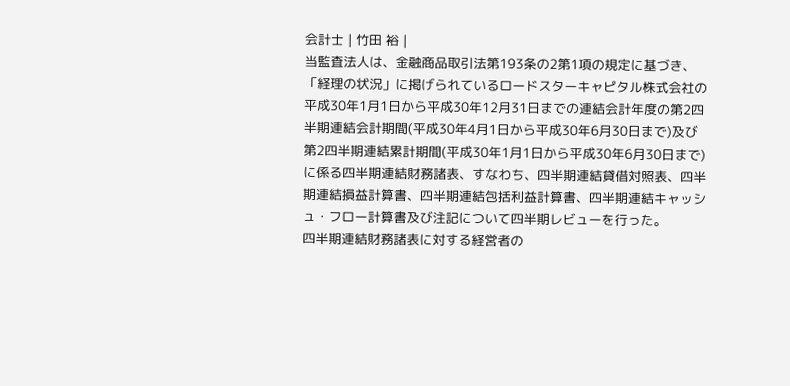会計士 | 竹田 裕 |
当監査法人は、金融商品取引法第193条の2第1項の規定に基づき、「経理の状況」に掲げられているロードスターキャピタル株式会社の平成30年1月1日から平成30年12月31日までの連結会計年度の第2四半期連結会計期間(平成30年4月1日から平成30年6月30日まで)及び第2四半期連結累計期間(平成30年1月1日から平成30年6月30日まで)に係る四半期連結財務諸表、すなわち、四半期連結貸借対照表、四半期連結損益計算書、四半期連結包括利益計算書、四半期連結キャッシュ・フロー計算書及び注記について四半期レビューを行った。
四半期連結財務諸表に対する経営者の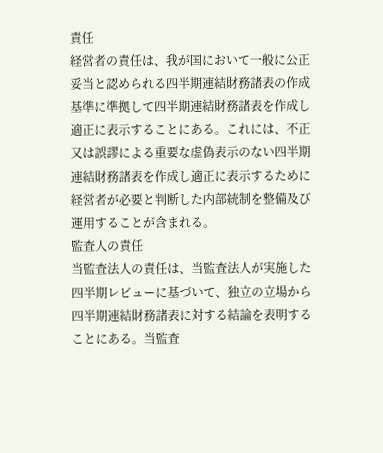責任
経営者の責任は、我が国において一般に公正妥当と認められる四半期連結財務諸表の作成基準に準拠して四半期連結財務諸表を作成し適正に表示することにある。これには、不正又は誤謬による重要な虚偽表示のない四半期連結財務諸表を作成し適正に表示するために経営者が必要と判断した内部統制を整備及び運用することが含まれる。
監査人の責任
当監査法人の責任は、当監査法人が実施した四半期レビューに基づいて、独立の立場から四半期連結財務諸表に対する結論を表明することにある。当監査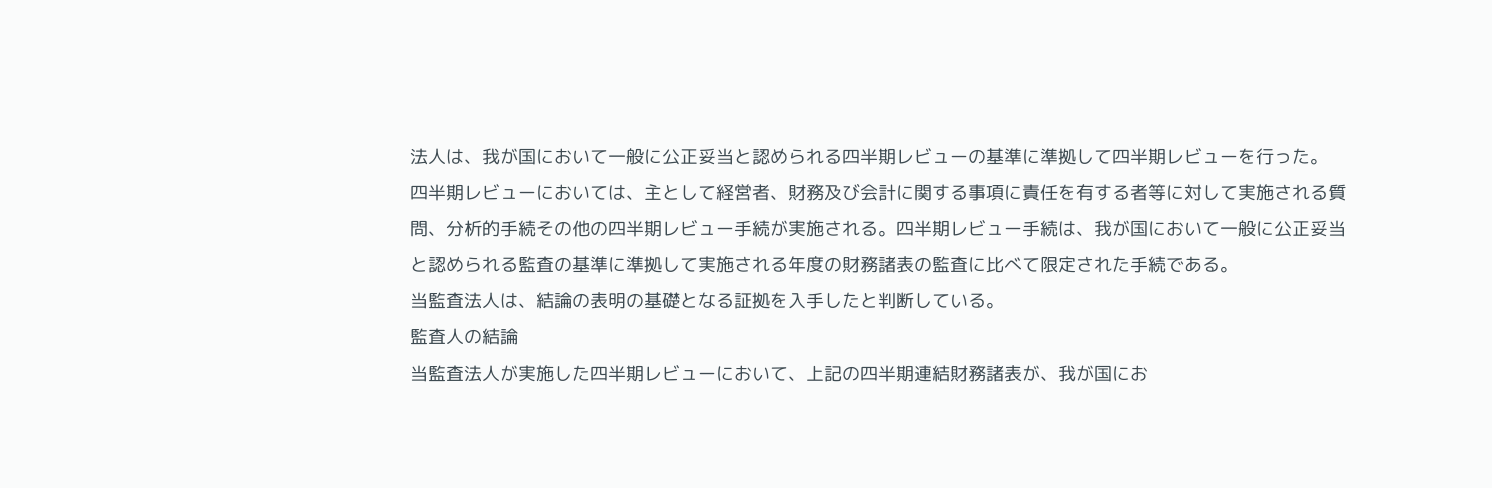法人は、我が国において一般に公正妥当と認められる四半期レビューの基準に準拠して四半期レビューを行った。
四半期レビューにおいては、主として経営者、財務及び会計に関する事項に責任を有する者等に対して実施される質問、分析的手続その他の四半期レビュー手続が実施される。四半期レビュー手続は、我が国において一般に公正妥当と認められる監査の基準に準拠して実施される年度の財務諸表の監査に比べて限定された手続である。
当監査法人は、結論の表明の基礎となる証拠を入手したと判断している。
監査人の結論
当監査法人が実施した四半期レビューにおいて、上記の四半期連結財務諸表が、我が国にお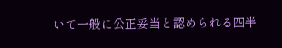いて一般に公正妥当と認められる四半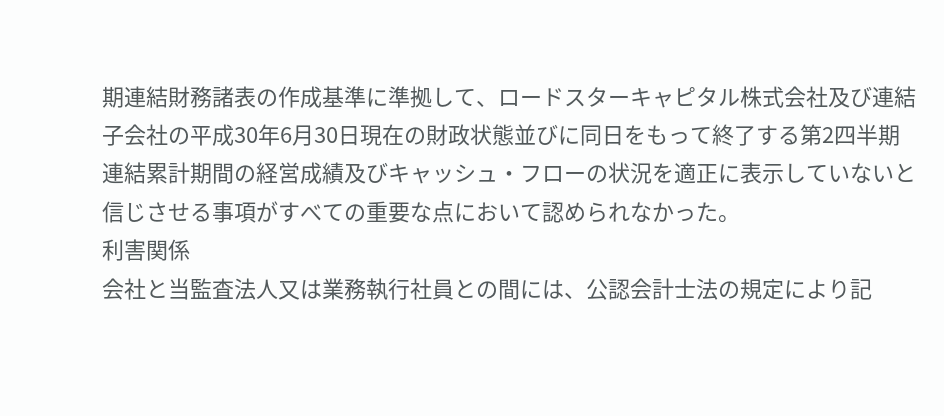期連結財務諸表の作成基準に準拠して、ロードスターキャピタル株式会社及び連結子会社の平成30年6月30日現在の財政状態並びに同日をもって終了する第2四半期連結累計期間の経営成績及びキャッシュ・フローの状況を適正に表示していないと信じさせる事項がすべての重要な点において認められなかった。
利害関係
会社と当監査法人又は業務執行社員との間には、公認会計士法の規定により記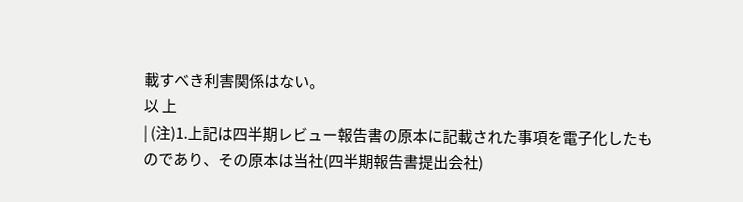載すべき利害関係はない。
以 上
| (注)1.上記は四半期レビュー報告書の原本に記載された事項を電子化したものであり、その原本は当社(四半期報告書提出会社)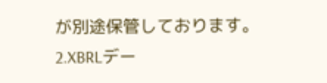が別途保管しております。 2.XBRLデー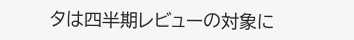タは四半期レビューの対象に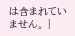は含まれていません。 |